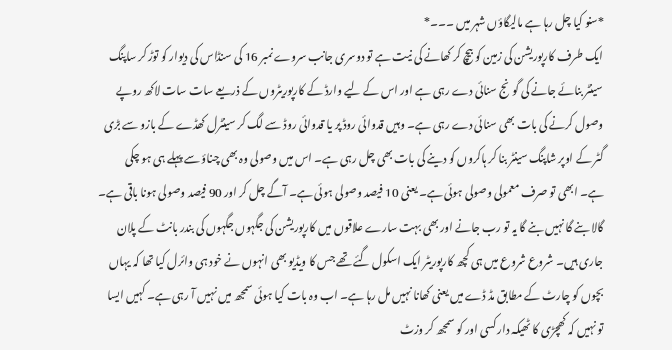*سنو کیا چل رہا ہے مالیگاؤں شہر میں ۔۔۔*
ایک طرف کارپوریشن کی زمین کو بیچ کر کھانے کی نیت ہے تو دوسری جانب سروے نمبر 16 کی سنڈاس کی دیوار کو توڑ کر ساپنگ سینٹر بنائے جانے کی گونج سنائی دے رہی ہے اور اس کے لیے وارڈ کے کارپوریٹروں کے ذریعے سات سات لاکھ روپے وصول کرنے کی بات بھی سنائی دے رہی ہے۔ وہیں قدوائی روڈ پر یا قدوائی روڈ سے لگ کر سینٹرل کھڈے کے بازو سے بڑی گٹر کے اوپر شاپنگ سینٹر بنا کر ہاکروں کو دینے کی بات بھی چل رہی ہے۔ اس میں وصولی وہ بھی چناؤ سے پہلے ہی ہو چکی ہے۔ ابھی تو صرف معمولی وصولی ہوئی ہے۔ یعنی 10 فیصد وصولی ہوئی ہے۔ آگے چل کر اور 90 فیصد وصولی ہونا باقی ہے۔ گالا بنے گا نہیں بنے گا یہ تو رب جانے اور بھی بہت سارے علاقوں میں کارپوریشن کی جگہوں جگہوں کی بندر بانٹ کے پلان جاری ہیں۔ شروع شروع میں ہی کچھ کارپوریٹر ایک اسکول گئے تھے جس کا ویڈیو بھی انہوں نے خود ہی وائرل کیا تھا کہ یہاں بچوں کو چارٹ کے مطابق مڈ ڈے میں یعنی کھانا نہیں مل رہا ہے۔ اب وہ بات کیا ہوئی سمجھ میں نہیں آ رہی ہے۔ کہیں ایسا تو نہیں کہ کھچڑی کا ٹھیکہ دار کسی اور کو سمجھ کر وزٹ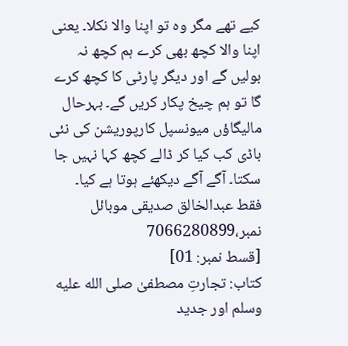کیے تھے مگر وہ تو اپنا والا نکلا۔ یعنی اپنا والا کچھ بھی کرے ہم کچھ نہ بولیں گے اور دیگر پارٹی کا کچھ کرے گا تو ہم چیخ پکار کریں گے۔ بہرحال مالیگاؤں میونسپل کارپوریشن کی نئی باڈی کب کیا کر ڈالے کچھ کہا نہیں جا سکتا۔ آگے آگے دیکھئے ہوتا ہے کیا۔
فقط عبدالخالق صدیقی موبائل نمبر،7066280899
[قسط نمبر: 01]
کتاب: تجارتِ مصطفیٰ صلى الله عليه وسلم اور جدید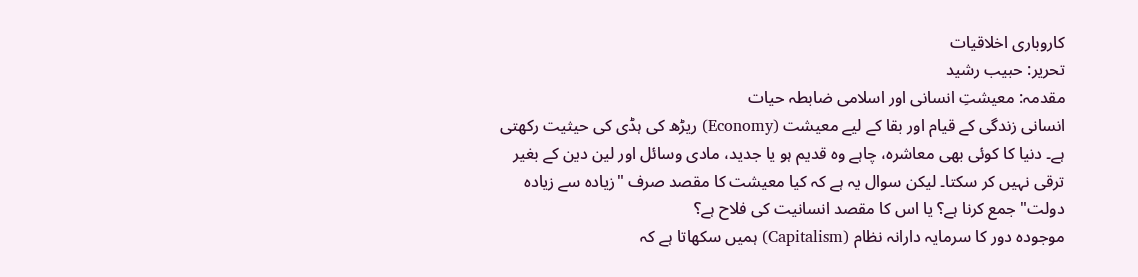کاروباری اخلاقیات
تحریر: حبیب رشید
مقدمہ: معیشتِ انسانی اور اسلامی ضابطہ حیات
انسانی زندگی کے قیام اور بقا کے لیے معیشت (Economy) ریڑھ کی ہڈی کی حیثیت رکھتی ہے۔ دنیا کا کوئی بھی معاشرہ، چاہے وہ قدیم ہو یا جدید، مادی وسائل اور لین دین کے بغیر ترقی نہیں کر سکتا۔ لیکن سوال یہ ہے کہ کیا معیشت کا مقصد صرف "زیادہ سے زیادہ دولت" جمع کرنا ہے؟ یا اس کا مقصد انسانیت کی فلاح ہے؟
موجودہ دور کا سرمایہ دارانہ نظام (Capitalism) ہمیں سکھاتا ہے کہ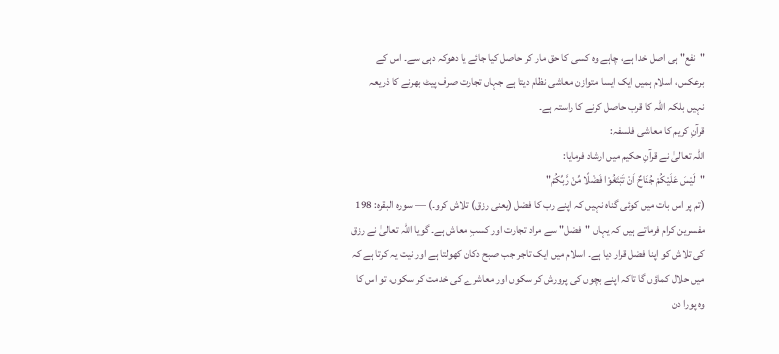"نفع" ہی اصل خدا ہے، چاہے وہ کسی کا حق مار کر حاصل کیا جائے یا دھوکہ دہی سے۔ اس کے برعکس، اسلام ہمیں ایک ایسا متوازن معاشی نظام دیتا ہے جہاں تجارت صرف پیٹ بھرنے کا ذریعہ نہیں بلکہ اللہ کا قرب حاصل کرنے کا راستہ ہے۔
قرآنِ کریم کا معاشی فلسفہ:
اللہ تعالیٰ نے قرآنِ حکیم میں ارشاد فرمایا:
"لَیْسَ عَلَیْکُمْ جُنَاحٌ اَنْ تَبْتَغُوْا فَضْلًا مِّنْ رَّبِّکُمْ"
(تم پر اس بات میں کوئی گناہ نہیں کہ اپنے رب کا فضل (یعنی رزق) تلاش کرو۔) — سورہ البقرہ: 198
مفسرین کرام فرماتے ہیں کہ یہاں "فضل" سے مراد تجارت اور کسبِ معاش ہے۔ گویا اللہ تعالیٰ نے رزق کی تلاش کو اپنا فضل قرار دیا ہے۔ اسلام میں ایک تاجر جب صبح دکان کھولتا ہے اور نیت یہ کرتا ہے کہ میں حلال کماؤں گا تاکہ اپنے بچوں کی پرورش کر سکوں اور معاشرے کی خدمت کر سکوں، تو اس کا وہ پورا دن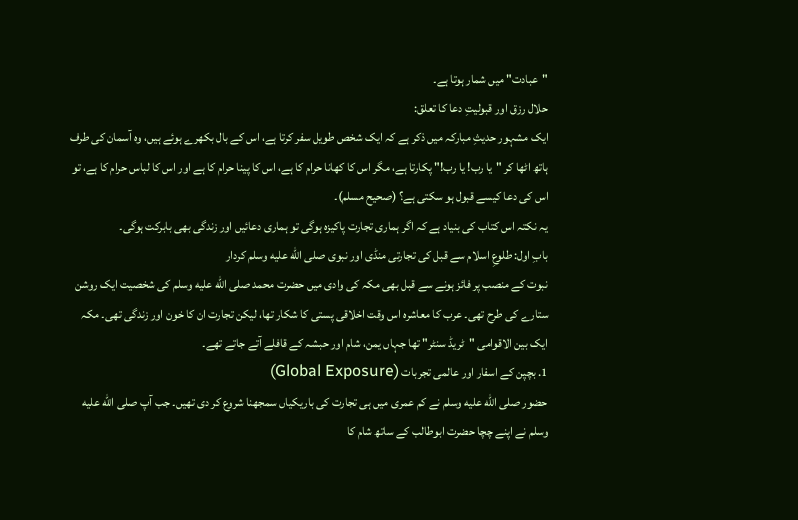"عبادت" میں شمار ہوتا ہے۔
حلال رزق اور قبولیتِ دعا کا تعلق:
ایک مشہور حدیثِ مبارکہ میں ذکر ہے کہ ایک شخص طویل سفر کرتا ہے، اس کے بال بکھرے ہوئے ہیں، وہ آسمان کی طرف ہاتھ اٹھا کر "یا رب! یا رب!" پکارتا ہے، مگر اس کا کھانا حرام کا ہے، اس کا پینا حرام کا ہے اور اس کا لباس حرام کا ہے، تو اس کی دعا کیسے قبول ہو سکتی ہے؟ (صحیح مسلم)۔
یہ نکتہ اس کتاب کی بنیاد ہے کہ اگر ہماری تجارت پاکیزہ ہوگی تو ہماری دعائیں اور زندگی بھی بابرکت ہوگی۔
بابِ اول: طلوعِ اسلام سے قبل کی تجارتی منڈی اور نبوی صلى الله عليه وسلم کردار
نبوت کے منصب پر فائز ہونے سے قبل بھی مکہ کی وادی میں حضرت محمد صلى الله عليه وسلم کی شخصیت ایک روشن ستارے کی طرح تھی۔ عرب کا معاشرہ اس وقت اخلاقی پستی کا شکار تھا، لیکن تجارت ان کا خون اور زندگی تھی۔ مکہ ایک بین الاقوامی "ٹریڈ سنٹر" تھا جہاں یمن، شام اور حبشہ کے قافلے آتے جاتے تھے۔
1. بچپن کے اسفار اور عالمی تجربات (Global Exposure)
حضور صلى الله عليه وسلم نے کم عمری میں ہی تجارت کی باریکیاں سمجھنا شروع کر دی تھیں۔ جب آپ صلى الله عليه وسلم نے اپنے چچا حضرت ابوطالب کے ساتھ شام کا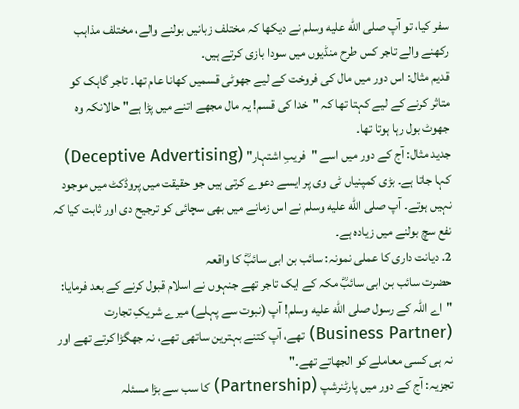سفر کیا، تو آپ صلى الله عليه وسلم نے دیکھا کہ مختلف زبانیں بولنے والے، مختلف مذاہب رکھنے والے تاجر کس طرح منڈیوں میں سودا بازی کرتے ہیں۔
قدیم مثال: اس دور میں مال کی فروخت کے لیے جھوٹی قسمیں کھانا عام تھا۔ تاجر گاہک کو متاثر کرنے کے لیے کہتا تھا کہ "خدا کی قسم! یہ مال مجھے اتنے میں پڑا ہے" حالانکہ وہ جھوٹ بول رہا ہوتا تھا۔
جدید مثال: آج کے دور میں اسے "فریبِ اشتہار" (Deceptive Advertising) کہا جاتا ہے۔ بڑی کمپنیاں ٹی وی پر ایسے دعوے کرتی ہیں جو حقیقت میں پروڈکٹ میں موجود نہیں ہوتے۔ آپ صلى الله عليه وسلم نے اس زمانے میں بھی سچائی کو ترجیح دی اور ثابت کیا کہ نفع سچ بولنے میں زیادہ ہے۔
2. دیانت داری کا عملی نمونہ: سائب بن ابی سائبؓ کا واقعہ
حضرت سائب بن ابی سائبؓ مکہ کے ایک تاجر تھے جنہوں نے اسلام قبول کرنے کے بعد فرمایا: "اے اللہ کے رسول صلى الله عليه وسلم! آپ (نبوت سے پہلے) میرے شریکِ تجارت (Business Partner) تھے، آپ کتنے بہترین ساتھی تھے، نہ جھگڑا کرتے تھے اور نہ ہی کسی معاملے کو الجھاتے تھے۔"
تجزیہ: آج کے دور میں پارٹنرشپ (Partnership) کا سب سے بڑا مسئلہ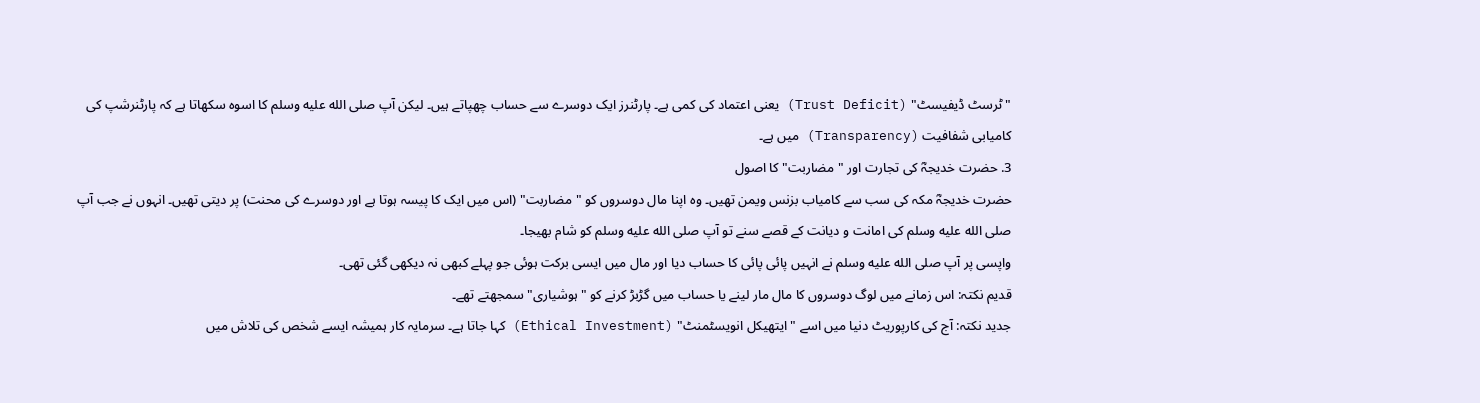"ٹرسٹ ڈیفیسٹ" (Trust Deficit) یعنی اعتماد کی کمی ہے۔ پارٹنرز ایک دوسرے سے حساب چھپاتے ہیں۔ لیکن آپ صلى الله عليه وسلم کا اسوہ سکھاتا ہے کہ پارٹنرشپ کی کامیابی شفافیت (Transparency) میں ہے۔
3. حضرت خدیجہؓ کی تجارت اور "مضاربت" کا اصول
حضرت خدیجہؓ مکہ کی سب سے کامیاب بزنس ویمن تھیں۔ وہ اپنا مال دوسروں کو "مضاربت" (اس میں ایک کا پیسہ ہوتا ہے اور دوسرے کی محنت) پر دیتی تھیں۔ انہوں نے جب آپ صلى الله عليه وسلم کی امانت و دیانت کے قصے سنے تو آپ صلى الله عليه وسلم کو شام بھیجا۔
واپسی پر آپ صلى الله عليه وسلم نے انہیں پائی پائی کا حساب دیا اور مال میں ایسی برکت ہوئی جو پہلے کبھی نہ دیکھی گئی تھی۔
قدیم نکتہ: اس زمانے میں لوگ دوسروں کا مال مار لینے یا حساب میں گڑبڑ کرنے کو "ہوشیاری" سمجھتے تھے۔
جدید نکتہ: آج کی کارپوریٹ دنیا میں اسے "ایتھیکل انویسٹمنٹ" (Ethical Investment) کہا جاتا ہے۔ سرمایہ کار ہمیشہ ایسے شخص کی تلاش میں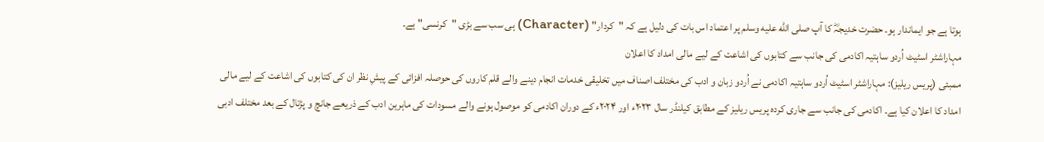ہوتا ہے جو ایماندار ہو۔ حضرت خدیجہؓ کا آپ صلى الله عليه وسلم پر اعتماد اس بات کی دلیل ہے کہ "کردار" (Character) ہی سب سے بڑی "کرنسی" ہے۔
مہاراشٹر اسٹیٹ اُردو ساہتیہ اکادمی کی جانب سے کتابوں کی اشاعت کے لیے مالی امداد کا اعلان
ممبئی (پریس ریلیز): مہاراشٹر اسٹیٹ اُردو ساہتیہ اکادمی نے اُردو زبان و ادب کی مختلف اصناف میں تخلیقی خدمات انجام دینے والے قلم کاروں کی حوصلہ افزائی کے پیشِ نظر ان کی کتابوں کی اشاعت کے لیے مالی امداد کا اعلان کیا ہے۔ اکادمی کی جانب سے جاری کردہ پریس ریلیز کے مطابق کیلنڈر سال ۲۰۲۳ء اور ۲۰۲۴ء کے دوران اکادمی کو موصول ہونے والے مسودات کی ماہرین ادب کے ذریعے جانچ و پڑتال کے بعد مختلف ادبی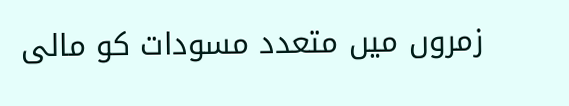زمروں میں متعدد مسودات کو مالی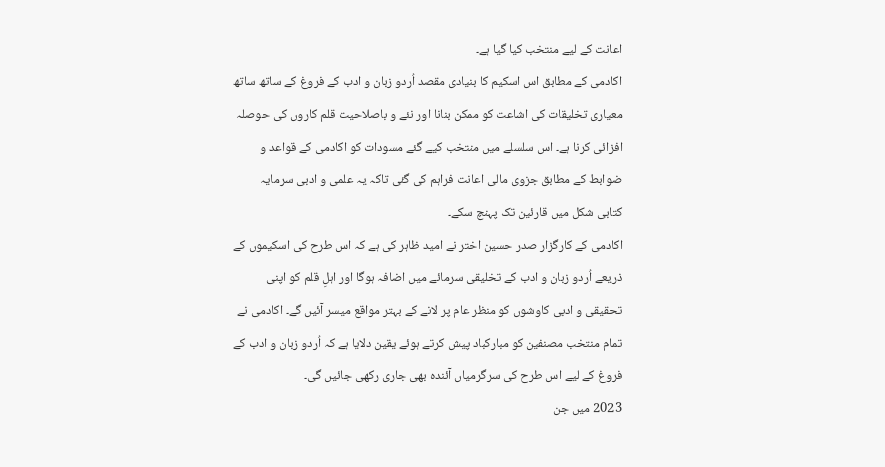اعانت کے لیے منتخب کیا گیا ہے۔
اکادمی کے مطابق اس اسکیم کا بنیادی مقصد اُردو زبان و ادب کے فروغ کے ساتھ ساتھ معیاری تخلیقات کی اشاعت کو ممکن بنانا اور نئے و باصلاحیت قلم کاروں کی حوصلہ افزائی کرنا ہے۔ اس سلسلے میں منتخب کیے گئے مسودات کو اکادمی کے قواعد و ضوابط کے مطابق جزوی مالی اعانت فراہم کی گئی تاکہ یہ علمی و ادبی سرمایہ کتابی شکل میں قارئین تک پہنچ سکے۔
اکادمی کے کارگزار صدر حسین اختر نے امید ظاہر کی ہے کہ اس طرح کی اسکیموں کے ذریعے اُردو زبان و ادب کے تخلیقی سرمائے میں اضافہ ہوگا اور اہلِ قلم کو اپنی تحقیقی و ادبی کاوشوں کو منظر عام پر لانے کے بہتر مواقع میسر آئیں گے۔ اکادمی نے تمام منتخب مصنفین کو مبارکباد پیش کرتے ہوئے یقین دلایا ہے کہ اُردو زبان و ادب کے فروغ کے لیے اس طرح کی سرگرمیاں آئندہ بھی جاری رکھی جائیں گی۔
2023 میں جن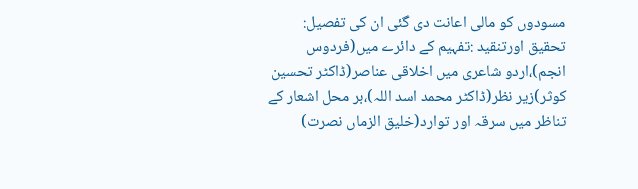مسودوں کو مالی اعانت دی گئی ان کی تفصیل:
تحقیق اورتنقید :تفہیم کے دائرے میں(فردوس انجم)،اردو شاعری میں اخلاقی عناصر(ڈاکٹر تحسین کوثر)زیر نظر(ڈاکٹر محمد اسد اللہ)،بر محل اشعار کے تناظر میں سرقہ اور توارد(خلیق الزماں نصرت)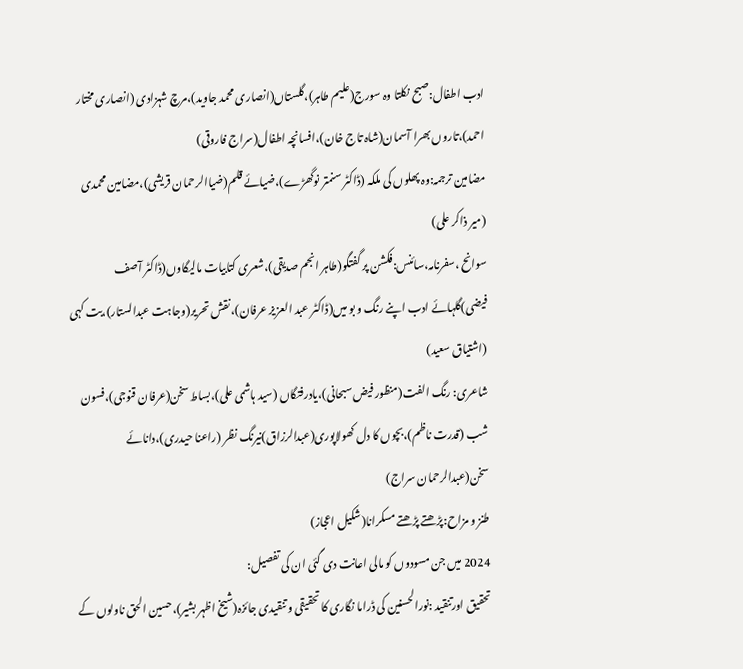ادب اطفال:صبح نکلتا وہ سورج(علیم طاہر)،گلستاں(انصاری محمد جاوید)،مرچ شہزادی (انصاری مختار احمد)،تاروں بھرا آسمان(شاہ تاج خان)،افسانچہ اطفال(سراج فاروقی)
مضامین ترجمہ:وہ پھلوں کی ملکہ (ڈاکٹر سنمتر نوگھڑے)،ضیائے قلم(ضیاالرحمان قریشی)،مضامین محمدی (میر ذاکر علی)
سوانح ،سفرنامہ،سائنس:فکشن پر گفتگو(طاہر انجم صدیقی)،شعری کتابیات مالیگاوں(ڈاکٹر آصف فیضی)گلہائے ادب اپنے رنگ و بو میں(ڈاکٹر عبد العزیز عرفان)،نقش تحریر(وجاہت عبدالستار)،بت کہی (اشتیاق سعید)
شاعری: رنگ الفت(منظور فیض سبحانی)،یادرفتگاں (سید ہاشمی علی)،بساط سخن(عرفان قنوجی)،فسون شب (قدرت ناظم)،بچوں کا دل کھولاپوری(عبدالرزاق)نیرنگ نظر (راعنا حیدری)،دانائے سخن(عبدالرحمان سراج)
طنز و مزاح:پڑھتے پڑھتے مسکرانا(شکیل اعجاز)
2024 میں جن مسودوں کو مالی اعانت دی گئی ان کی تفصیل:
تحقیق اورتنقید :نورالحسنین کی ڈراما نگاری کا تحقیقی و تنقیدی جائزہ(شیخ اظہر بشیر)،حسین الحق ناولوں کے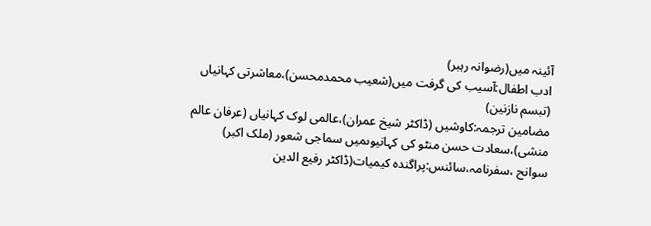آئینہ میں(رضوانہ رہبر)
ادب اطفال:آسیب کی گرفت میں(شعیب محمدمحسن)،معاشرتی کہانیاں (تبسم نازنین)
مضامین ترجمہ:کاوشیں (ڈاکٹر شیخ عمران)،عالمی لوک کہانیاں (عرفان عالم منشی)،سعادت حسن منٹو کی کہانیوںمیں سماجی شعور (ملک اکبر)
سوانح ،سفرنامہ،سائنس:پراگندہ کیمیات(ڈاکٹر رفیع الدین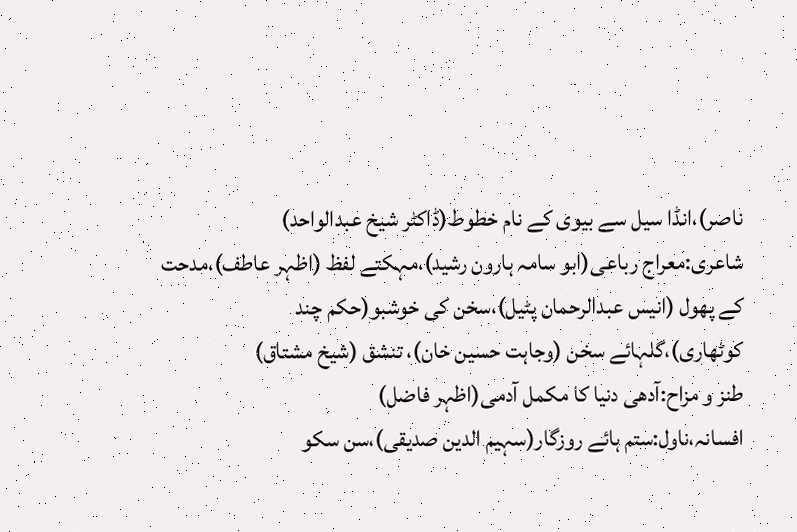ناصر)،انڈا سیل سے بیوی کے نام خطوط(ڈاکٹر شیخ عبدالواحد)
شاعری:معراج رباعی(ابو سامہ ہارون رشید)،مہکتے لفظ (اظہر عاطف)،مدحت کے پھول (انیس عبدالرحمان پٹیل)،سخن کی خوشبو(حکم چند کوٹھاری)،گلہائے سخن (وجاہت حسین خان)، تنشق (شیخ مشتاق)
طنز و مزاح:آدھی دنیا کا مکمل آدمی(اظہر فاضل)
افسانہ،ناول:ستم ہائے روزگار(سہیم الدین صدیقی)،سن سکو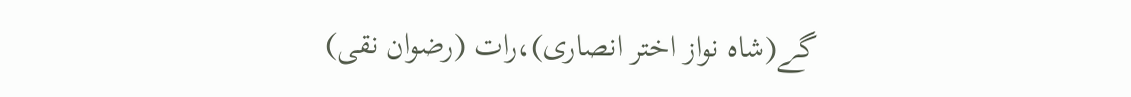گے(شاہ نواز اختر انصاری)،رات (رضوان نقی)